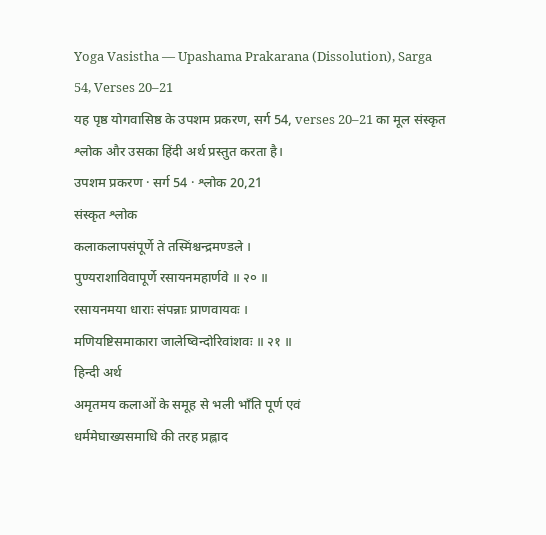Yoga Vasistha — Upashama Prakarana (Dissolution), Sarga 54, Verses 20–21
यह पृष्ठ योगवासिष्ठ के उपशम प्रकरण, सर्ग 54, verses 20–21 का मूल संस्कृत श्लोक और उसका हिंदी अर्थ प्रस्तुत करता है।
उपशम प्रकरण · सर्ग 54 · श्लोक 20,21
संस्कृत श्लोक
कलाकलापसंपूर्णे ते तस्मिंश्चन्द्रमण्डले ।
पुण्यराशाविवापूर्णे रसायनमहार्णवे ॥ २० ॥
रसायनमया धाराः संपन्नाः प्राणवायवः ।
मणियष्टिसमाकारा जालेष्विन्दोरिवांशवः ॥ २१ ॥
हिन्दी अर्थ
अमृतमय कलाओं के समूह से भली भाँति पूर्ण एवं
धर्ममेघाख्यसमाधि की तरह प्रह्लाद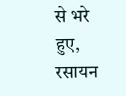से भरे हुए, रसायन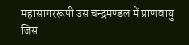महासागररूपी उस चन्द्रमण्डल में प्राणवायु
जिस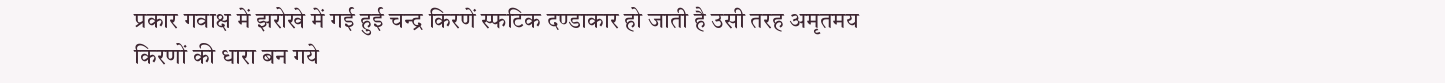प्रकार गवाक्ष में झरोखे में गई हुई चन्द्र किरणें स्फटिक दण्डाकार हो जाती है उसी तरह अमृतमय
किरणों की धारा बन गये